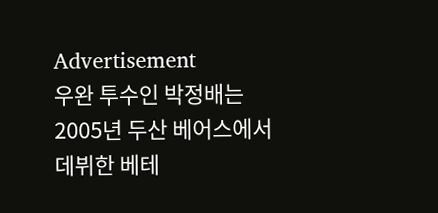Advertisement
우완 투수인 박정배는 2005년 두산 베어스에서 데뷔한 베테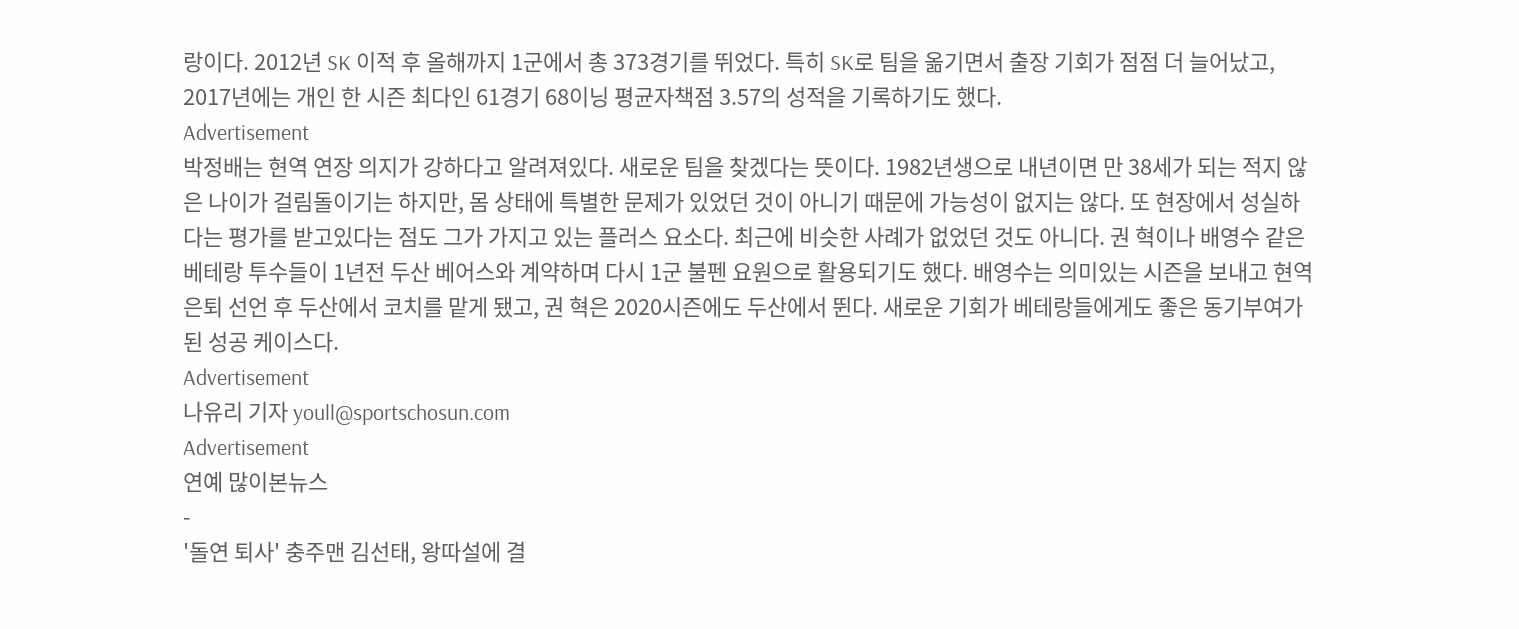랑이다. 2012년 SK 이적 후 올해까지 1군에서 총 373경기를 뛰었다. 특히 SK로 팀을 옮기면서 출장 기회가 점점 더 늘어났고, 2017년에는 개인 한 시즌 최다인 61경기 68이닝 평균자책점 3.57의 성적을 기록하기도 했다.
Advertisement
박정배는 현역 연장 의지가 강하다고 알려져있다. 새로운 팀을 찾겠다는 뜻이다. 1982년생으로 내년이면 만 38세가 되는 적지 않은 나이가 걸림돌이기는 하지만, 몸 상태에 특별한 문제가 있었던 것이 아니기 때문에 가능성이 없지는 않다. 또 현장에서 성실하다는 평가를 받고있다는 점도 그가 가지고 있는 플러스 요소다. 최근에 비슷한 사례가 없었던 것도 아니다. 권 혁이나 배영수 같은 베테랑 투수들이 1년전 두산 베어스와 계약하며 다시 1군 불펜 요원으로 활용되기도 했다. 배영수는 의미있는 시즌을 보내고 현역 은퇴 선언 후 두산에서 코치를 맡게 됐고, 권 혁은 2020시즌에도 두산에서 뛴다. 새로운 기회가 베테랑들에게도 좋은 동기부여가 된 성공 케이스다.
Advertisement
나유리 기자 youll@sportschosun.com
Advertisement
연예 많이본뉴스
-
'돌연 퇴사' 충주맨 김선태, 왕따설에 결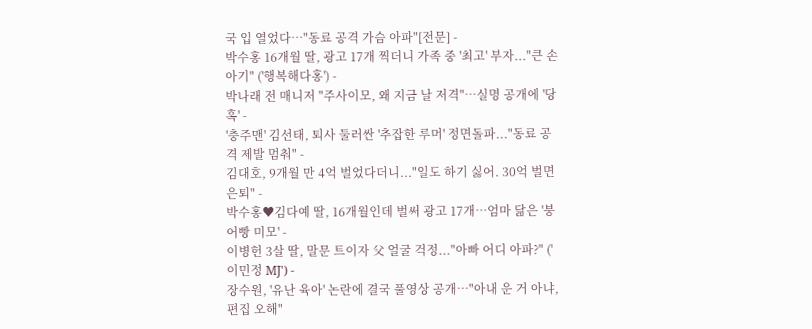국 입 열었다…"동료 공격 가슴 아파"[전문] -
박수홍 16개월 딸, 광고 17개 찍더니 가족 중 '최고' 부자..."큰 손 아기" ('행복해다홍') -
박나래 전 매니저 "주사이모, 왜 지금 날 저격"…실명 공개에 '당혹' -
'충주맨' 김선태, 퇴사 둘러싼 '추잡한 루머' 정면돌파..."동료 공격 제발 멈춰" -
김대호, 9개월 만 4억 벌었다더니..."일도 하기 싫어. 30억 벌면 은퇴" -
박수홍♥김다예 딸, 16개월인데 벌써 광고 17개…엄마 닮은 '붕어빵 미모' -
이병헌 3살 딸, 말문 트이자 父 얼굴 걱정..."아빠 어디 아파?" ('이민정 MJ') -
장수원, '유난 육아' 논란에 결국 풀영상 공개…"아내 운 거 아냐, 편집 오해"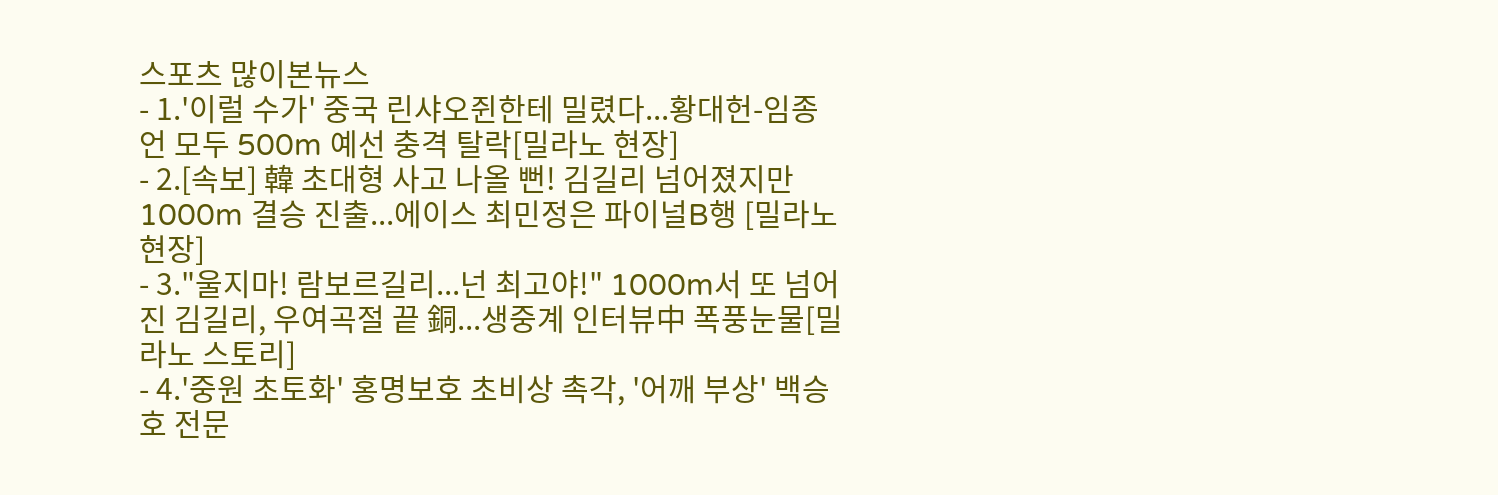스포츠 많이본뉴스
- 1.'이럴 수가' 중국 린샤오쥔한테 밀렸다...황대헌-임종언 모두 500m 예선 충격 탈락[밀라노 현장]
- 2.[속보] 韓 초대형 사고 나올 뻔! 김길리 넘어졌지만 1000m 결승 진출...에이스 최민정은 파이널B행 [밀라노 현장]
- 3."울지마! 람보르길리...넌 최고야!" 1000m서 또 넘어진 김길리, 우여곡절 끝 銅...생중계 인터뷰中 폭풍눈물[밀라노 스토리]
- 4.'중원 초토화' 홍명보호 초비상 촉각, '어깨 부상' 백승호 전문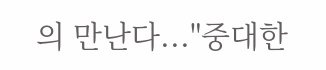의 만난다..."중대한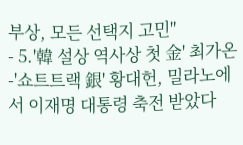부상, 모든 선택지 고민"
- 5.'韓 설상 역사상 첫 金' 최가온-'쇼트트랙 銀' 황대헌, 밀라노에서 이재명 대통령 축전 받았다